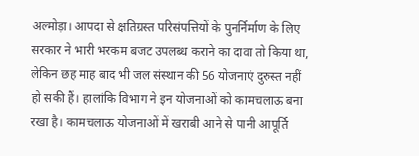अल्मोड़ा। आपदा से क्षतिग्रस्त परिसंपत्तियों के पुनर्निर्माण के लिए सरकार ने भारी भरकम बजट उपलब्ध कराने का दावा तो किया था, लेकिन छह माह बाद भी जल संस्थान की 56 योजनाएं दुरुस्त नहीं हो सकी हैं। हालांकि विभाग ने इन योजनाओं को कामचलाऊ बना रखा है। कामचलाऊ योजनाओं में खराबी आने से पानी आपूर्ति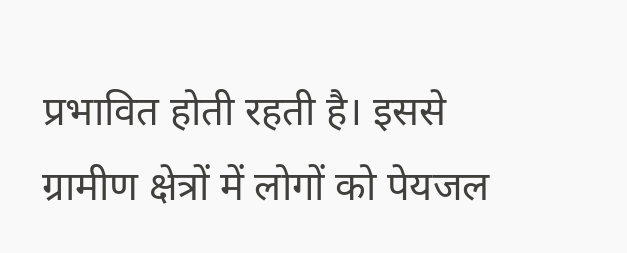प्रभावित होती रहती है। इससे ग्रामीण क्षेत्रों में लोगों को पेयजल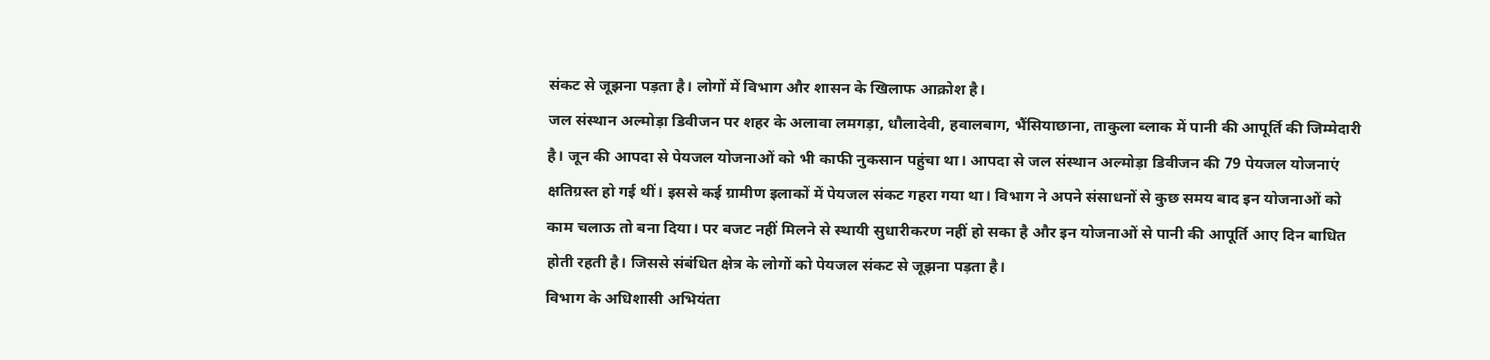संकट से जूझना पड़ता है। लोगों में विभाग और शासन के खिलाफ आक्रोश है।
जल संस्थान अल्मोड़ा डिवीजन पर शहर के अलावा लमगड़ा, धौलादेवी, हवालबाग, भैंसियाछाना, ताकुला ब्लाक में पानी की आपूर्ति की जिम्मेदारी है। जून की आपदा से पेयजल योजनाओं को भी काफी नुकसान पहुंचा था। आपदा से जल संस्थान अल्मोड़ा डिवीजन की 79 पेयजल योजनाएं क्षतिग्रस्त हो गई थीं। इससे कई ग्रामीण इलाकों में पेयजल संकट गहरा गया था। विभाग ने अपने संसाधनों से कुछ समय बाद इन योजनाओं को काम चलाऊ तो बना दिया। पर बजट नहीं मिलने से स्थायी सुधारीकरण नहीं हो सका है और इन योजनाओं से पानी की आपूर्ति आए दिन बाधित होती रहती है। जिससे संबंधित क्षेत्र के लोगों को पेयजल संकट से जूझना पड़ता है।
विभाग के अधिशासी अभियंता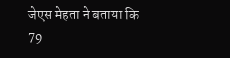जेएस मेहता ने बताया कि 79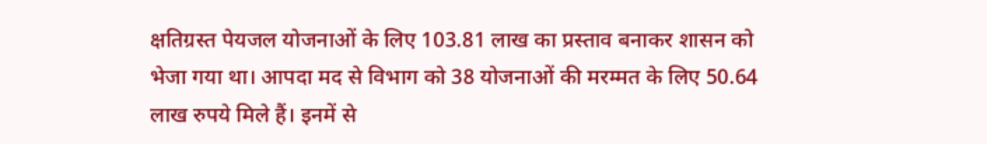क्षतिग्रस्त पेयजल योजनाओं के लिए 103.81 लाख का प्रस्ताव बनाकर शासन को भेजा गया था। आपदा मद से विभाग को 38 योजनाओं की मरम्मत के लिए 50.64 लाख रुपये मिले हैं। इनमें से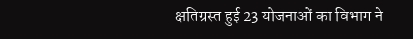क्षतिग्रस्त हुई 23 योजनाओं का विभाग ने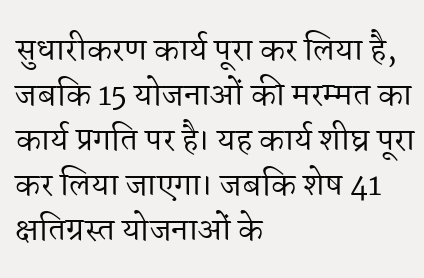सुधारीकरण कार्य पूरा कर लिया है, जबकि 15 योजनाओं की मरम्मत का कार्य प्रगति पर है। यह कार्य शीघ्र पूरा कर लिया जाएगा। जबकि शेष 41 क्षतिग्रस्त योजनाओं के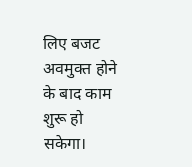लिए बजट अवमुक्त होने के बाद काम शुरू हो सकेगा।